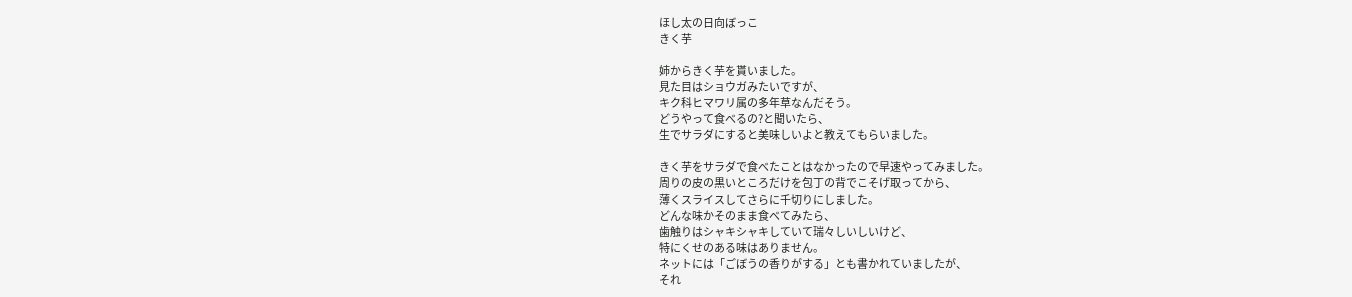ほし太の日向ぼっこ
きく芋

姉からきく芋を貰いました。
見た目はショウガみたいですが、
キク科ヒマワリ属の多年草なんだそう。
どうやって食べるの?と聞いたら、
生でサラダにすると美味しいよと教えてもらいました。

きく芋をサラダで食べたことはなかったので早速やってみました。
周りの皮の黒いところだけを包丁の背でこそげ取ってから、
薄くスライスしてさらに千切りにしました。
どんな味かそのまま食べてみたら、
歯触りはシャキシャキしていて瑞々しいしいけど、
特にくせのある味はありません。
ネットには「ごぼうの香りがする」とも書かれていましたが、
それ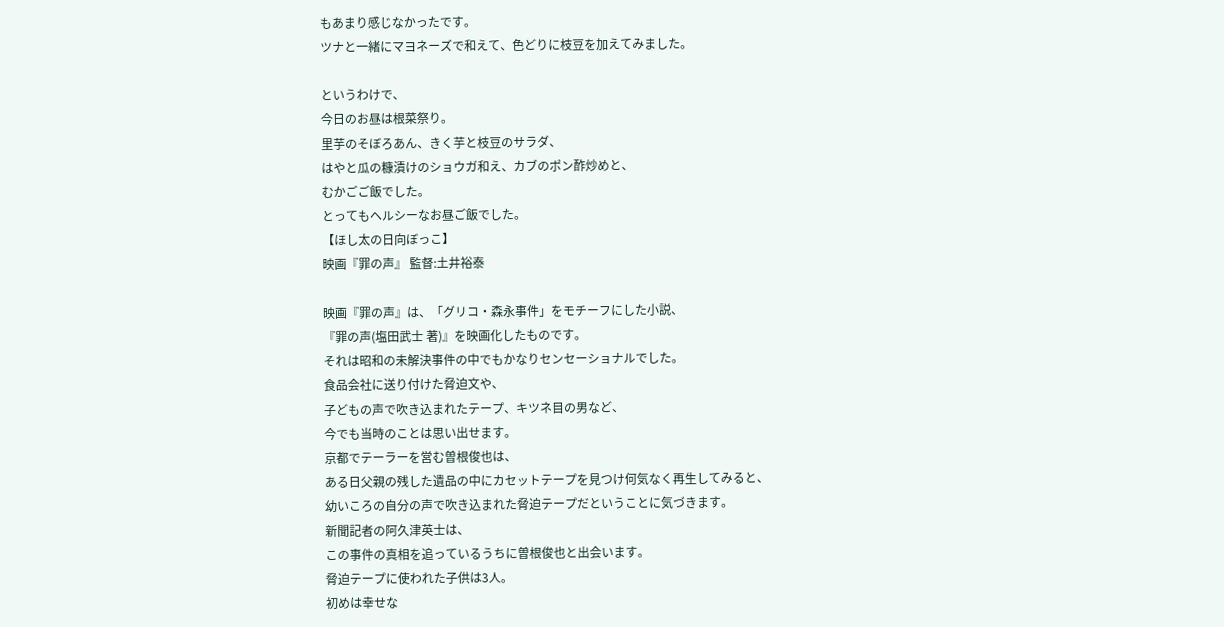もあまり感じなかったです。
ツナと一緒にマヨネーズで和えて、色どりに枝豆を加えてみました。

というわけで、
今日のお昼は根菜祭り。
里芋のそぼろあん、きく芋と枝豆のサラダ、
はやと瓜の糠漬けのショウガ和え、カブのポン酢炒めと、
むかごご飯でした。
とってもヘルシーなお昼ご飯でした。
【ほし太の日向ぼっこ】
映画『罪の声』 監督:土井裕泰

映画『罪の声』は、「グリコ・森永事件」をモチーフにした小説、
『罪の声(塩田武士 著)』を映画化したものです。
それは昭和の未解決事件の中でもかなりセンセーショナルでした。
食品会社に送り付けた脅迫文や、
子どもの声で吹き込まれたテープ、キツネ目の男など、
今でも当時のことは思い出せます。
京都でテーラーを営む曽根俊也は、
ある日父親の残した遺品の中にカセットテープを見つけ何気なく再生してみると、
幼いころの自分の声で吹き込まれた脅迫テープだということに気づきます。
新聞記者の阿久津英士は、
この事件の真相を追っているうちに曽根俊也と出会います。
脅迫テープに使われた子供は3人。
初めは幸せな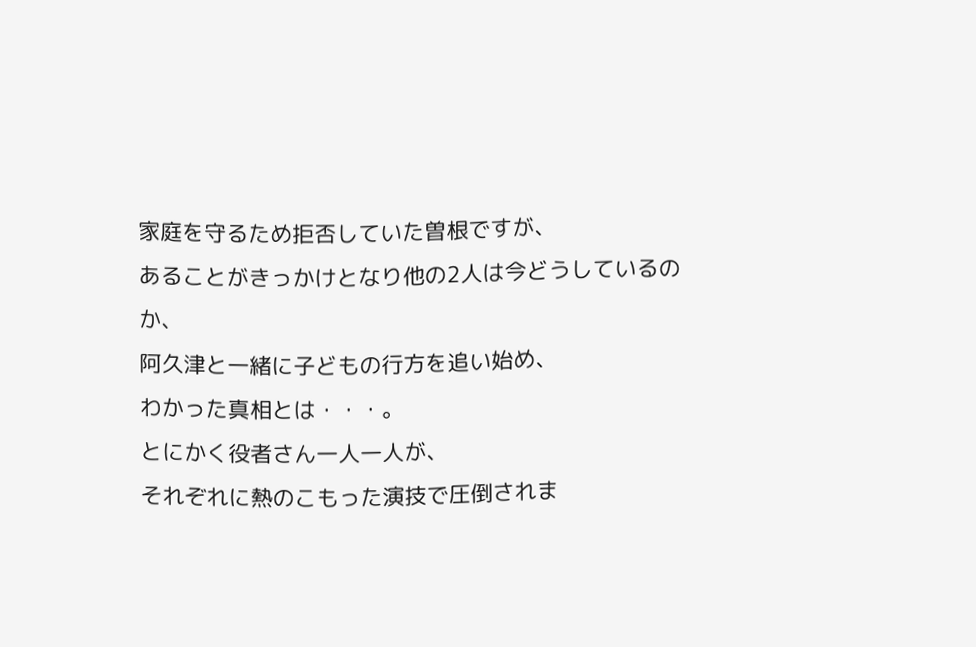家庭を守るため拒否していた曽根ですが、
あることがきっかけとなり他の2人は今どうしているのか、
阿久津と一緒に子どもの行方を追い始め、
わかった真相とは・・・。
とにかく役者さん一人一人が、
それぞれに熱のこもった演技で圧倒されま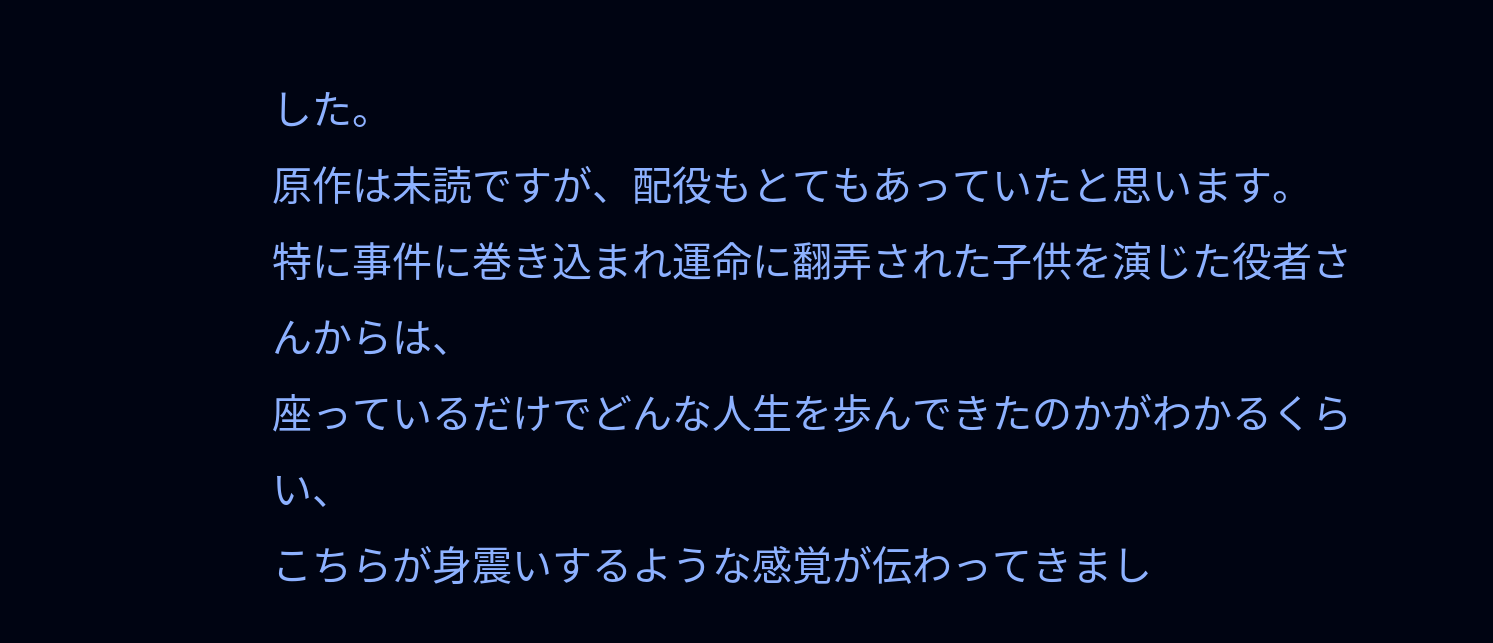した。
原作は未読ですが、配役もとてもあっていたと思います。
特に事件に巻き込まれ運命に翻弄された子供を演じた役者さんからは、
座っているだけでどんな人生を歩んできたのかがわかるくらい、
こちらが身震いするような感覚が伝わってきまし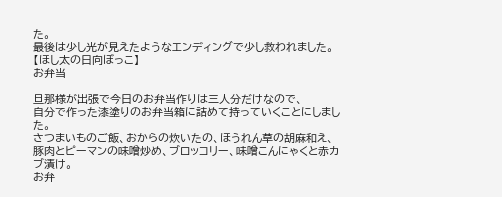た。
最後は少し光が見えたようなエンディングで少し救われました。
【ほし太の日向ぼっこ】
お弁当

旦那様が出張で今日のお弁当作りは三人分だけなので、
自分で作った漆塗りのお弁当箱に詰めて持っていくことにしました。
さつまいものご飯、おからの炊いたの、ほうれん草の胡麻和え、
豚肉とピーマンの味噌炒め、ブロッコリー、味噌こんにゃくと赤カブ漬け。
お弁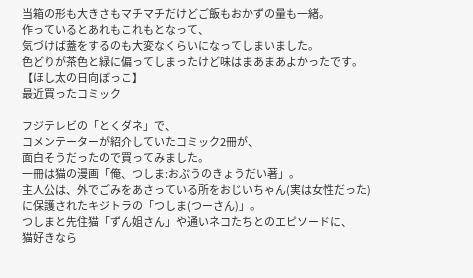当箱の形も大きさもマチマチだけどご飯もおかずの量も一緒。
作っているとあれもこれもとなって、
気づけば蓋をするのも大変なくらいになってしまいました。
色どりが茶色と緑に偏ってしまったけど味はまあまあよかったです。
【ほし太の日向ぼっこ】
最近買ったコミック

フジテレビの「とくダネ」で、
コメンテーターが紹介していたコミック2冊が、
面白そうだったので買ってみました。
一冊は猫の漫画「俺、つしま:おぷうのきょうだい著」。
主人公は、外でごみをあさっている所をおじいちゃん(実は女性だった)
に保護されたキジトラの「つしま(つーさん)」。
つしまと先住猫「ずん姐さん」や通いネコたちとのエピソードに、
猫好きなら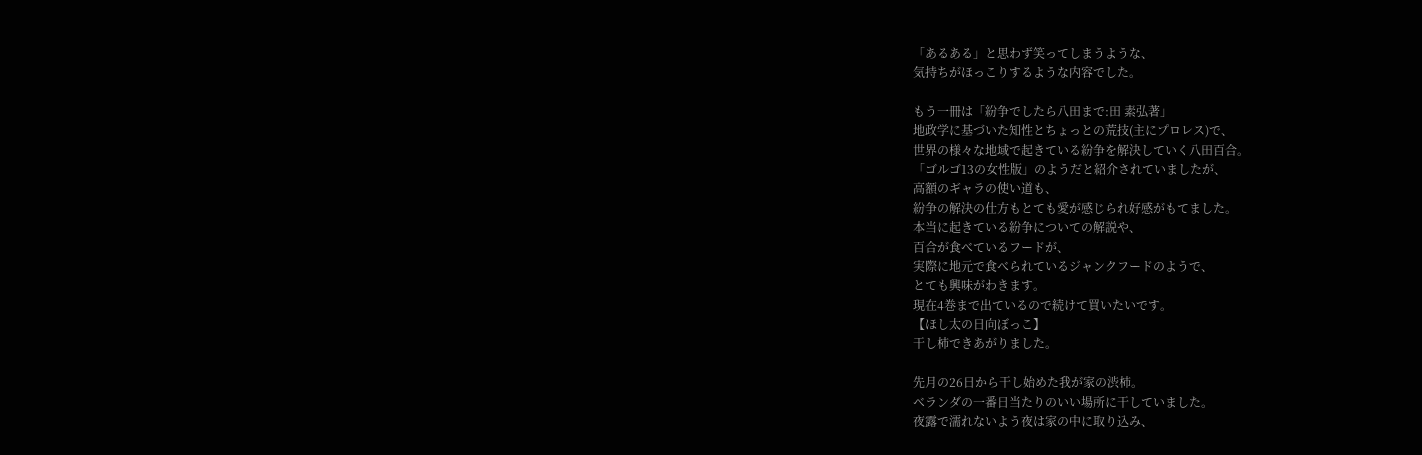「あるある」と思わず笑ってしまうような、
気持ちがほっこりするような内容でした。

もう一冊は「紛争でしたら八田まで:田 素弘著」
地政学に基づいた知性とちょっとの荒技(主にプロレス)で、
世界の様々な地域で起きている紛争を解決していく八田百合。
「ゴルゴ13の女性版」のようだと紹介されていましたが、
高額のギャラの使い道も、
紛争の解決の仕方もとても愛が感じられ好感がもてました。
本当に起きている紛争についての解説や、
百合が食べているフードが、
実際に地元で食べられているジャンクフードのようで、
とても興味がわきます。
現在4巻まで出ているので続けて買いたいです。
【ほし太の日向ぼっこ】
干し柿できあがりました。

先月の26日から干し始めた我が家の渋柿。
ベランダの一番日当たりのいい場所に干していました。
夜露で濡れないよう夜は家の中に取り込み、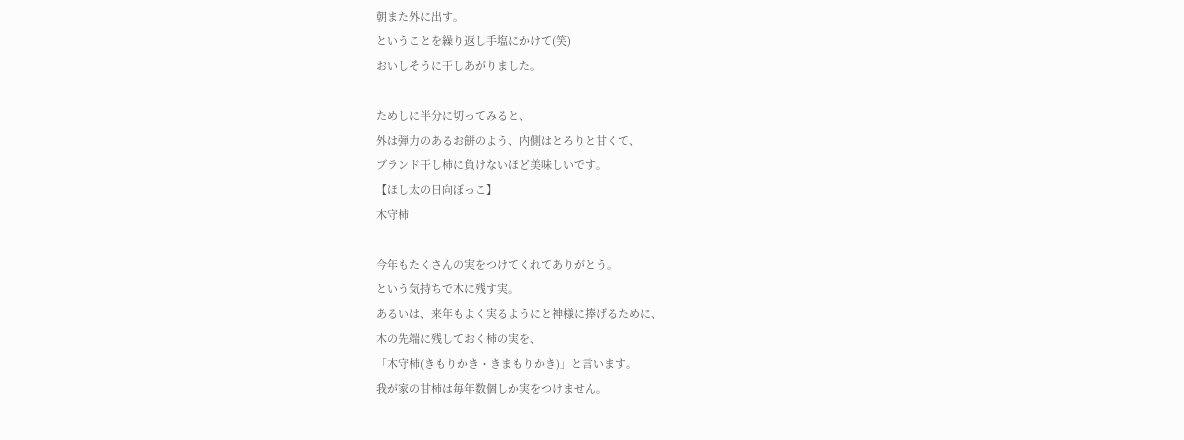朝また外に出す。
ということを繰り返し手塩にかけて(笑)
おいしそうに干しあがりました。

ためしに半分に切ってみると、
外は弾力のあるお餅のよう、内側はとろりと甘くて、
ブランド干し柿に負けないほど美味しいです。
【ほし太の日向ぼっこ】
木守柿

今年もたくさんの実をつけてくれてありがとう。
という気持ちで木に残す実。
あるいは、来年もよく実るようにと神様に捧げるために、
木の先端に残しておく柿の実を、
「木守柿(きもりかき・きまもりかき)」と言います。
我が家の甘柿は毎年数個しか実をつけません。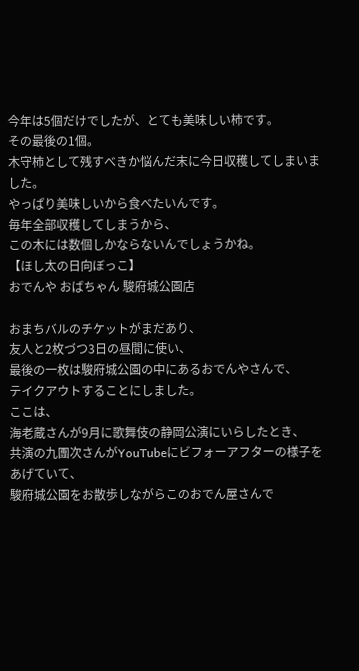今年は5個だけでしたが、とても美味しい柿です。
その最後の1個。
木守柿として残すべきか悩んだ末に今日収穫してしまいました。
やっぱり美味しいから食べたいんです。
毎年全部収穫してしまうから、
この木には数個しかならないんでしょうかね。
【ほし太の日向ぼっこ】
おでんや おばちゃん 駿府城公園店

おまちバルのチケットがまだあり、
友人と2枚づつ3日の昼間に使い、
最後の一枚は駿府城公園の中にあるおでんやさんで、
テイクアウトすることにしました。
ここは、
海老蔵さんが9月に歌舞伎の静岡公演にいらしたとき、
共演の九團次さんがYouTubeにビフォーアフターの様子をあげていて、
駿府城公園をお散歩しながらこのおでん屋さんで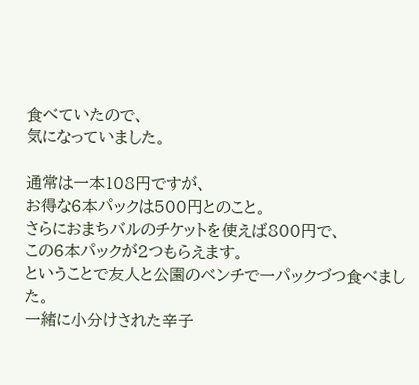食べていたので、
気になっていました。

通常は一本108円ですが、
お得な6本パックは500円とのこと。
さらにおまちバルのチケットを使えば800円で、
この6本パックが2つもらえます。
ということで友人と公園のベンチで一パックづつ食べました。
一緒に小分けされた辛子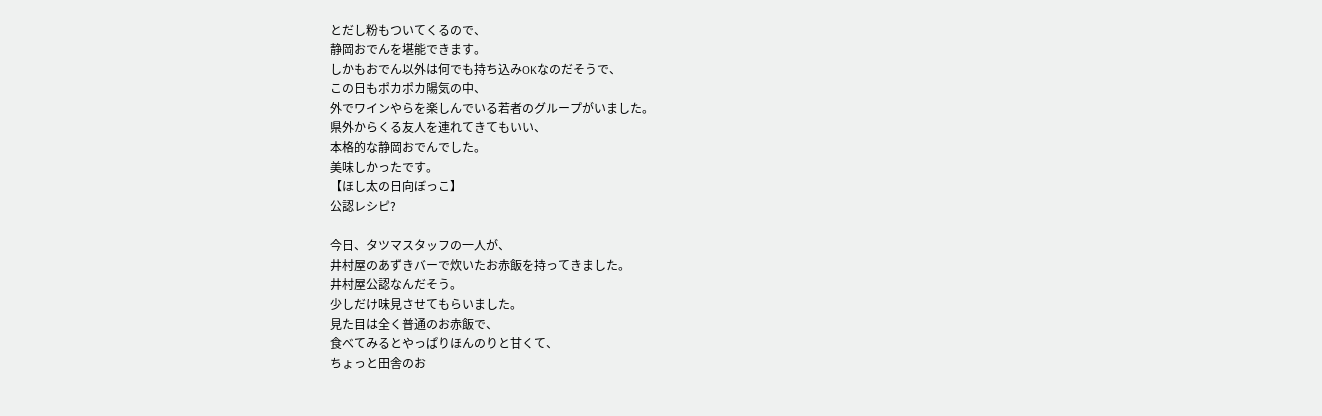とだし粉もついてくるので、
静岡おでんを堪能できます。
しかもおでん以外は何でも持ち込みOKなのだそうで、
この日もポカポカ陽気の中、
外でワインやらを楽しんでいる若者のグループがいました。
県外からくる友人を連れてきてもいい、
本格的な静岡おでんでした。
美味しかったです。
【ほし太の日向ぼっこ】
公認レシピ?

今日、タツマスタッフの一人が、
井村屋のあずきバーで炊いたお赤飯を持ってきました。
井村屋公認なんだそう。
少しだけ味見させてもらいました。
見た目は全く普通のお赤飯で、
食べてみるとやっぱりほんのりと甘くて、
ちょっと田舎のお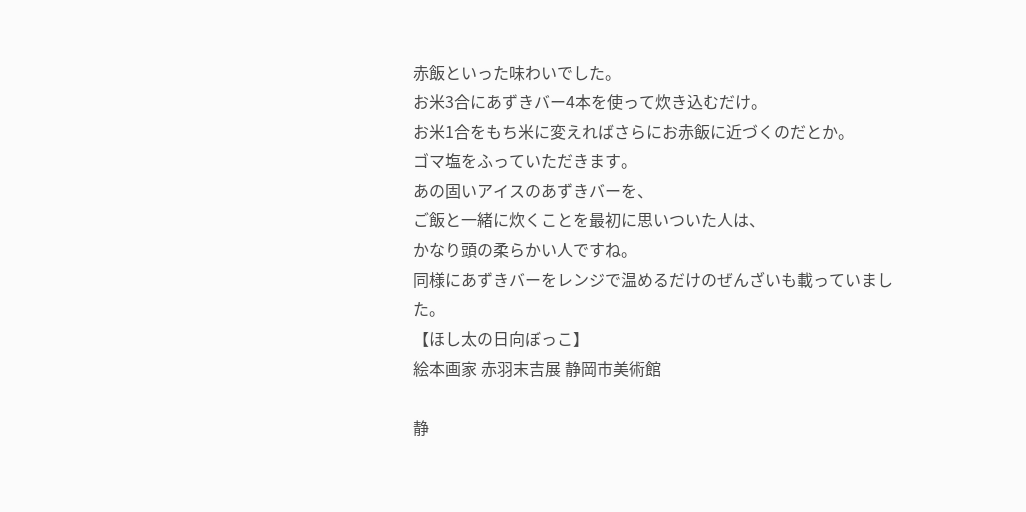赤飯といった味わいでした。
お米3合にあずきバー4本を使って炊き込むだけ。
お米1合をもち米に変えればさらにお赤飯に近づくのだとか。
ゴマ塩をふっていただきます。
あの固いアイスのあずきバーを、
ご飯と一緒に炊くことを最初に思いついた人は、
かなり頭の柔らかい人ですね。
同様にあずきバーをレンジで温めるだけのぜんざいも載っていました。
【ほし太の日向ぼっこ】
絵本画家 赤羽末吉展 静岡市美術館

静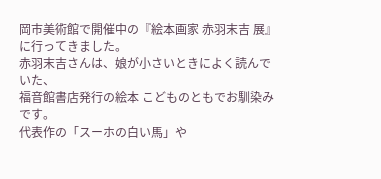岡市美術館で開催中の『絵本画家 赤羽末吉 展』に行ってきました。
赤羽末吉さんは、娘が小さいときによく読んでいた、
福音館書店発行の絵本 こどものともでお馴染みです。
代表作の「スーホの白い馬」や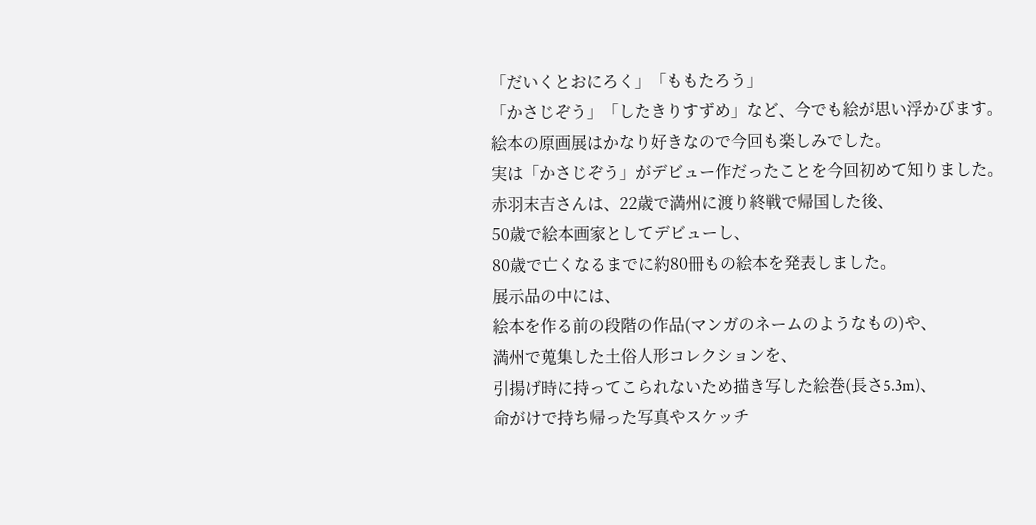「だいくとおにろく」「ももたろう」
「かさじぞう」「したきりすずめ」など、今でも絵が思い浮かびます。
絵本の原画展はかなり好きなので今回も楽しみでした。
実は「かさじぞう」がデビュー作だったことを今回初めて知りました。
赤羽末吉さんは、22歳で満州に渡り終戦で帰国した後、
50歳で絵本画家としてデビューし、
80歳で亡くなるまでに約80冊もの絵本を発表しました。
展示品の中には、
絵本を作る前の段階の作品(マンガのネームのようなもの)や、
満州で蒐集した土俗人形コレクションを、
引揚げ時に持ってこられないため描き写した絵巻(長さ5.3m)、
命がけで持ち帰った写真やスケッチ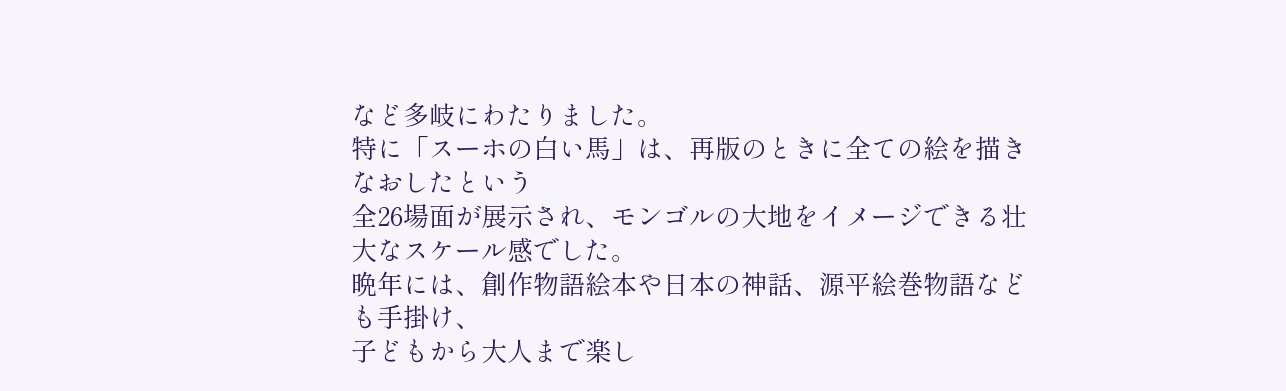など多岐にわたりました。
特に「スーホの白い馬」は、再版のときに全ての絵を描きなおしたという
全26場面が展示され、モンゴルの大地をイメージできる壮大なスケール感でした。
晩年には、創作物語絵本や日本の神話、源平絵巻物語なども手掛け、
子どもから大人まで楽し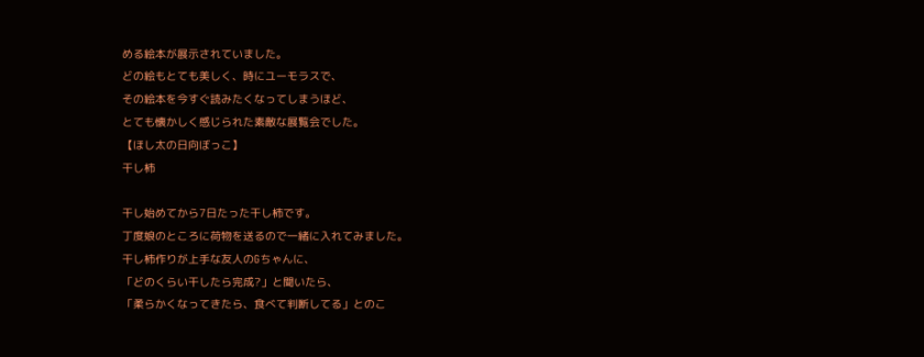める絵本が展示されていました。
どの絵もとても美しく、時にユーモラスで、
その絵本を今すぐ読みたくなってしまうほど、
とても懐かしく感じられた素敵な展覧会でした。
【ほし太の日向ぼっこ】
干し柿

干し始めてから7日たった干し柿です。
丁度娘のところに荷物を送るので一緒に入れてみました。
干し柿作りが上手な友人のGちゃんに、
「どのくらい干したら完成?」と聞いたら、
「柔らかくなってきたら、食べて判断してる」とのこ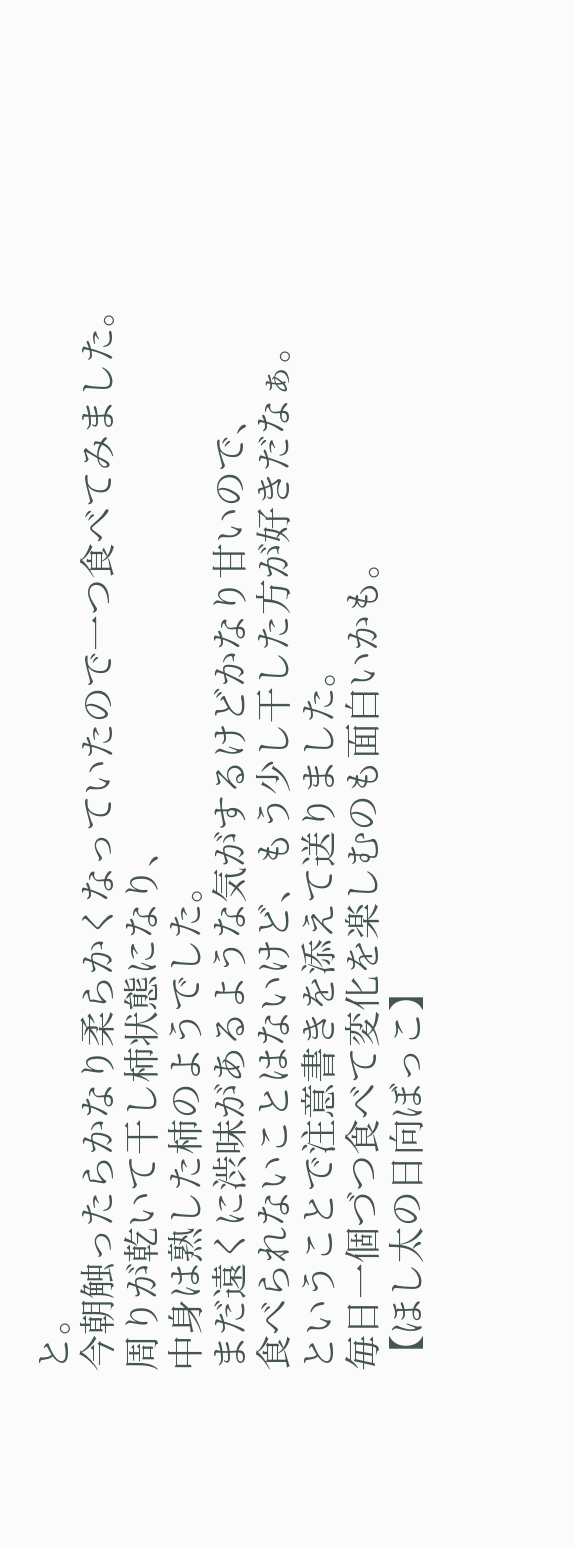と。
今朝触ったらかなり柔らかくなっていたので一つ食べてみました。
周りが乾いて干し柿状態になり、
中身は熟した柿のようでした。
まだ遠くに渋味があるような気がするけどかなり甘いので、
食べられないことはないけど、もう少し干した方が好きだなぁ。
ということで注意書きを添えて送りました。
毎日一個づつ食べて変化を楽しむのも面白いかも。
【ほし太の日向ぼっこ】